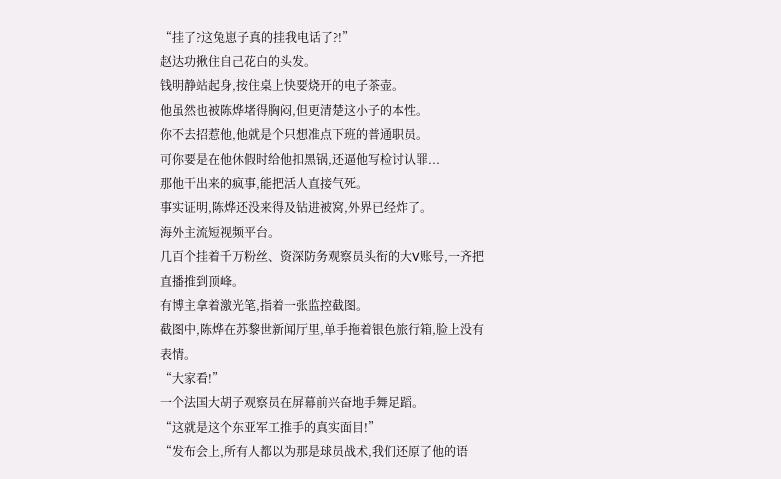“挂了?这兔崽子真的挂我电话了?!”
赵达功揪住自己花白的头发。
钱明静站起身,按住桌上快要烧开的电子茶壶。
他虽然也被陈烨堵得胸闷,但更清楚这小子的本性。
你不去招惹他,他就是个只想准点下班的普通职员。
可你要是在他休假时给他扣黑锅,还逼他写检讨认罪...
那他干出来的疯事,能把活人直接气死。
事实证明,陈烨还没来得及钻进被窝,外界已经炸了。
海外主流短视频平台。
几百个挂着千万粉丝、资深防务观察员头衔的大V账号,一齐把直播推到顶峰。
有博主拿着激光笔,指着一张监控截图。
截图中,陈烨在苏黎世新闻厅里,单手拖着银色旅行箱,脸上没有表情。
“大家看!”
一个法国大胡子观察员在屏幕前兴奋地手舞足蹈。
“这就是这个东亚军工推手的真实面目!”
“发布会上,所有人都以为那是球员战术,我们还原了他的语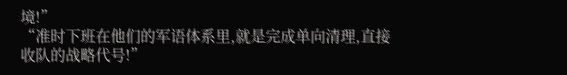境!”
“准时下班在他们的军语体系里,就是完成单向清理,直接收队的战略代号!”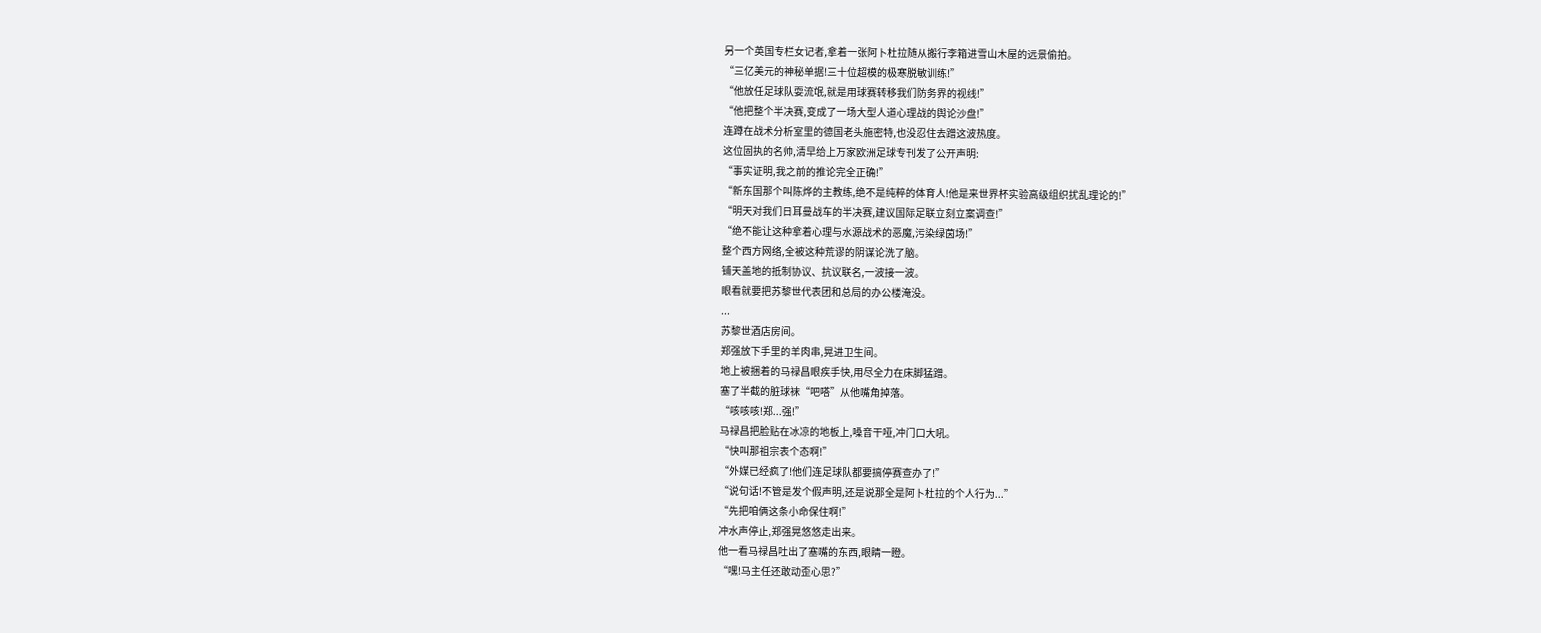另一个英国专栏女记者,拿着一张阿卜杜拉随从搬行李箱进雪山木屋的远景偷拍。
“三亿美元的神秘单据!三十位超模的极寒脱敏训练!”
“他放任足球队耍流氓,就是用球赛转移我们防务界的视线!”
“他把整个半决赛,变成了一场大型人道心理战的舆论沙盘!”
连蹲在战术分析室里的德国老头施密特,也没忍住去蹭这波热度。
这位固执的名帅,清早给上万家欧洲足球专刊发了公开声明:
“事实证明,我之前的推论完全正确!”
“新东国那个叫陈烨的主教练,绝不是纯粹的体育人!他是来世界杯实验高级组织扰乱理论的!”
“明天对我们日耳曼战车的半决赛,建议国际足联立刻立案调查!”
“绝不能让这种拿着心理与水源战术的恶魔,污染绿茵场!”
整个西方网络,全被这种荒谬的阴谋论洗了脑。
铺天盖地的抵制协议、抗议联名,一波接一波。
眼看就要把苏黎世代表团和总局的办公楼淹没。
...
苏黎世酒店房间。
郑强放下手里的羊肉串,晃进卫生间。
地上被捆着的马禄昌眼疾手快,用尽全力在床脚猛蹭。
塞了半截的脏球袜“吧嗒”从他嘴角掉落。
“咳咳咳!郑...强!”
马禄昌把脸贴在冰凉的地板上,嗓音干哑,冲门口大吼。
“快叫那祖宗表个态啊!”
“外媒已经疯了!他们连足球队都要搞停赛查办了!”
“说句话!不管是发个假声明,还是说那全是阿卜杜拉的个人行为...”
“先把咱俩这条小命保住啊!”
冲水声停止,郑强晃悠悠走出来。
他一看马禄昌吐出了塞嘴的东西,眼睛一瞪。
“嘿!马主任还敢动歪心思?”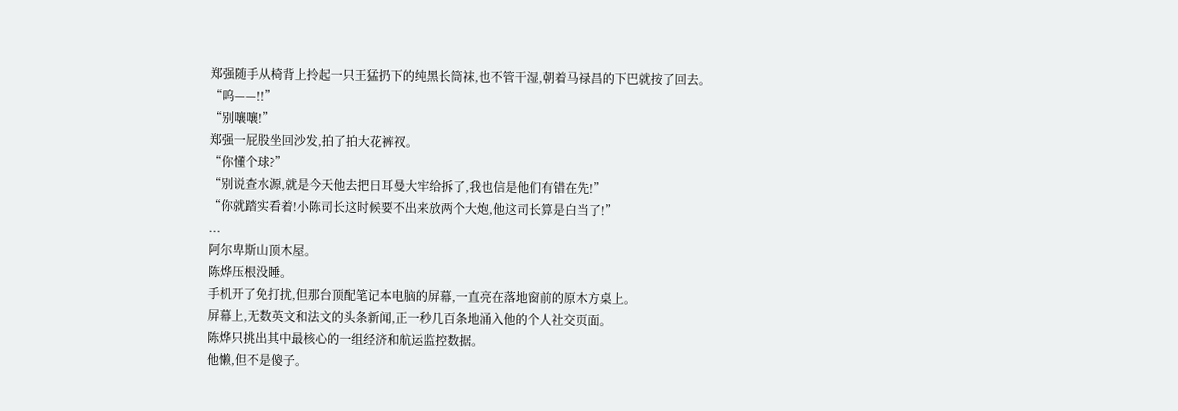郑强随手从椅背上拎起一只王猛扔下的纯黑长筒袜,也不管干湿,朝着马禄昌的下巴就按了回去。
“呜——!!”
“别嚷嚷!”
郑强一屁股坐回沙发,拍了拍大花裤衩。
“你懂个球?”
“别说查水源,就是今天他去把日耳曼大牢给拆了,我也信是他们有错在先!”
“你就踏实看着!小陈司长这时候要不出来放两个大炮,他这司长算是白当了!”
...
阿尔卑斯山顶木屋。
陈烨压根没睡。
手机开了免打扰,但那台顶配笔记本电脑的屏幕,一直亮在落地窗前的原木方桌上。
屏幕上,无数英文和法文的头条新闻,正一秒几百条地涌入他的个人社交页面。
陈烨只挑出其中最核心的一组经济和航运监控数据。
他懒,但不是傻子。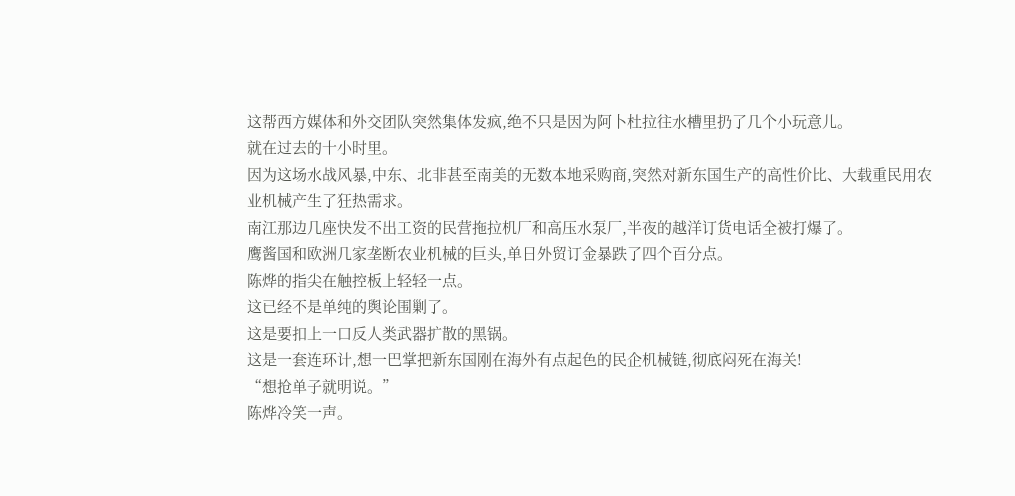这帮西方媒体和外交团队突然集体发疯,绝不只是因为阿卜杜拉往水槽里扔了几个小玩意儿。
就在过去的十小时里。
因为这场水战风暴,中东、北非甚至南美的无数本地采购商,突然对新东国生产的高性价比、大载重民用农业机械产生了狂热需求。
南江那边几座快发不出工资的民营拖拉机厂和高压水泵厂,半夜的越洋订货电话全被打爆了。
鹰酱国和欧洲几家垄断农业机械的巨头,单日外贸订金暴跌了四个百分点。
陈烨的指尖在触控板上轻轻一点。
这已经不是单纯的舆论围剿了。
这是要扣上一口反人类武器扩散的黑锅。
这是一套连环计,想一巴掌把新东国刚在海外有点起色的民企机械链,彻底闷死在海关!
“想抢单子就明说。”
陈烨冷笑一声。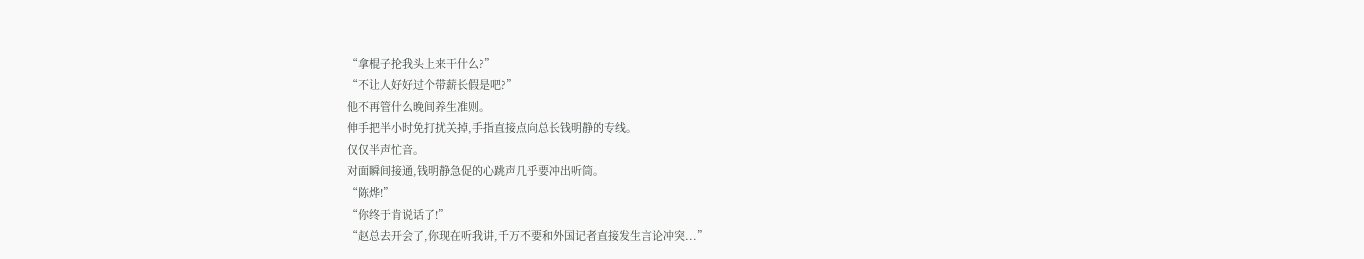“拿棍子抡我头上来干什么?”
“不让人好好过个带薪长假是吧?”
他不再管什么晚间养生准则。
伸手把半小时免打扰关掉,手指直接点向总长钱明静的专线。
仅仅半声忙音。
对面瞬间接通,钱明静急促的心跳声几乎要冲出听筒。
“陈烨!”
“你终于肯说话了!”
“赵总去开会了,你现在听我讲,千万不要和外国记者直接发生言论冲突...”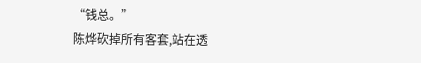“钱总。”
陈烨砍掉所有客套,站在透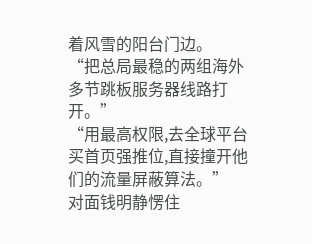着风雪的阳台门边。
“把总局最稳的两组海外多节跳板服务器线路打开。”
“用最高权限,去全球平台买首页强推位,直接撞开他们的流量屏蔽算法。”
对面钱明静愣住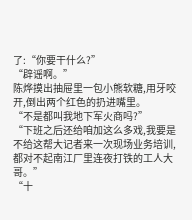了:“你要干什么?”
“辟谣啊。”
陈烨摸出抽屉里一包小熊软糖,用牙咬开,倒出两个红色的扔进嘴里。
“不是都叫我地下军火商吗?”
“下班之后还给咱加这么多戏,我要是不给这帮大记者来一次现场业务培训,都对不起南江厂里连夜打铁的工人大哥。”
“十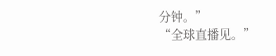分钟。”
“全球直播见。”